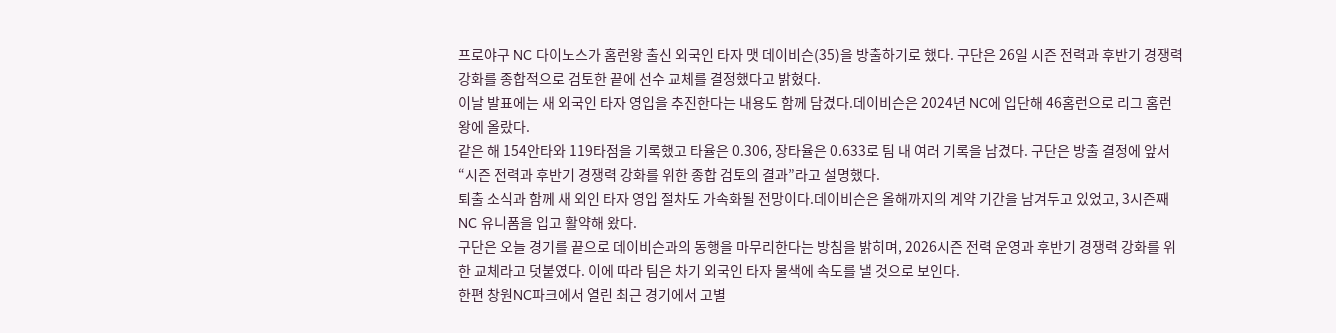프로야구 NC 다이노스가 홈런왕 출신 외국인 타자 맷 데이비슨(35)을 방출하기로 했다. 구단은 26일 시즌 전력과 후반기 경쟁력 강화를 종합적으로 검토한 끝에 선수 교체를 결정했다고 밝혔다.
이날 발표에는 새 외국인 타자 영입을 추진한다는 내용도 함께 담겼다.데이비슨은 2024년 NC에 입단해 46홈런으로 리그 홈런왕에 올랐다.
같은 해 154안타와 119타점을 기록했고 타율은 0.306, 장타율은 0.633로 팀 내 여러 기록을 남겼다. 구단은 방출 결정에 앞서 “시즌 전력과 후반기 경쟁력 강화를 위한 종합 검토의 결과”라고 설명했다.
퇴출 소식과 함께 새 외인 타자 영입 절차도 가속화될 전망이다.데이비슨은 올해까지의 계약 기간을 남겨두고 있었고, 3시즌째 NC 유니폼을 입고 활약해 왔다.
구단은 오늘 경기를 끝으로 데이비슨과의 동행을 마무리한다는 방침을 밝히며, 2026시즌 전력 운영과 후반기 경쟁력 강화를 위한 교체라고 덧붙였다. 이에 따라 팀은 차기 외국인 타자 물색에 속도를 낼 것으로 보인다.
한편 창원NC파크에서 열린 최근 경기에서 고별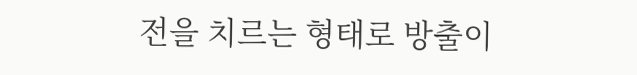전을 치르는 형태로 방출이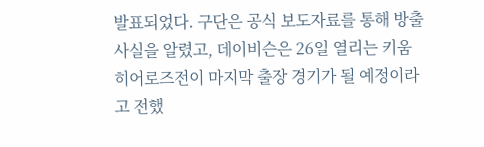발표되었다. 구단은 공식 보도자료를 통해 방출 사실을 알렸고, 데이비슨은 26일 열리는 키움 히어로즈전이 마지막 출장 경기가 될 예정이라고 전했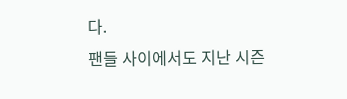다.
팬들 사이에서도 지난 시즌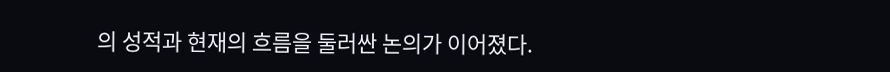의 성적과 현재의 흐름을 둘러싼 논의가 이어졌다.